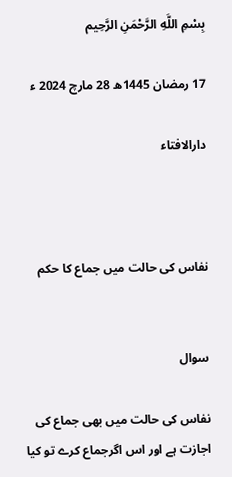بِسْمِ اللَّهِ الرَّحْمَنِ الرَّحِيم

17 رمضان 1445ھ 28 مارچ 2024 ء

دارالافتاء



نفاس کی حالت میں جماع کا حکم


سوال

نفاس کی حالت میں بھی جماع کی اجازت ہے اور اس اگرجماع کرے تو کیا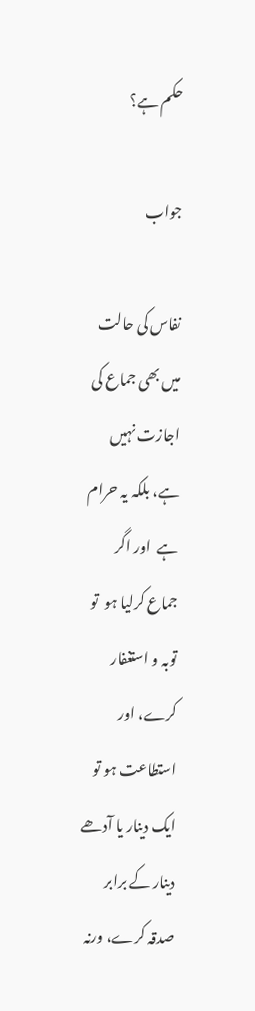حکم ہے؟

جواب

نفاس کی حالت میں بھی جماع کی اجازت نہیں  ہے، بلکہ یہ حرام ہے  اور اگر جماع کرلیا ہو  تو توبہ و استغفار کرے، اور  استطاعت ہو تو ایک دینار یا آدھے دینار کے برابر صدقہ کرے، ورنہ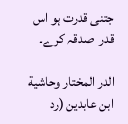جتنی قدرت ہو اس قدر  صدقہ کرے۔

الدر المختار وحاشية ابن عابدين (رد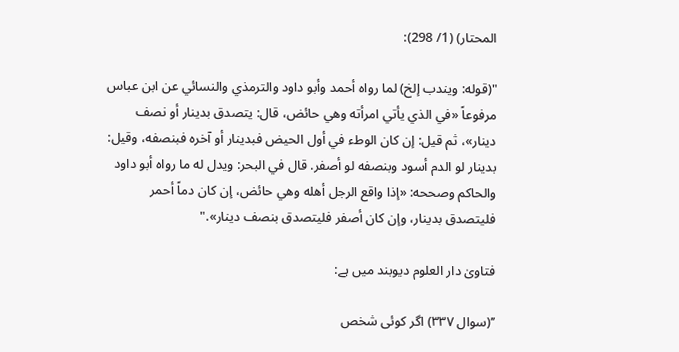المحتار) (1/ 298):

"(قوله: ويندب إلخ) لما رواه أحمد وأبو داود والترمذي والنسائي عن ابن عباس مرفوعاً «في الذي يأتي امرأته وهي حائض، قال: يتصدق بدينار أو نصف دينار»، ثم قيل: إن كان الوطء في أول الحيض فبدينار أو آخره فبنصفه، وقيل: بدينار لو الدم أسود وبنصفه لو أصفر. قال في البحر: ويدل له ما رواه أبو داود والحاكم وصححه: «إذا واقع الرجل أهله وهي حائض، إن كان دماً أحمر فليتصدق بدينار، وإن كان أصفر فليتصدق بنصف دينار»."

فتاویٰ دار العلوم دیوبند میں ہے:

’’(سوال ۳۳۷) اگر کوئی شخص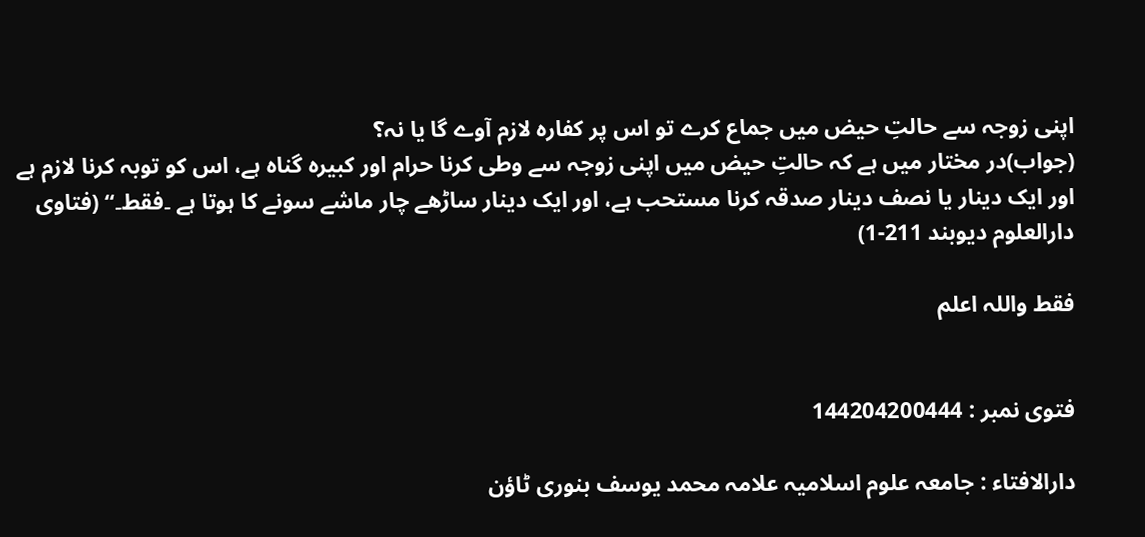اپنی زوجہ سے حالتِ حیض میں جماع کرے تو اس پر کفارہ لازم آوے گا یا نہ؟
(جواب)در مختار میں ہے کہ حالتِ حیض میں اپنی زوجہ سے وطی کرنا حرام اور کبیرہ گناہ ہے، اس کو توبہ کرنا لازم ہے اور ایک دینار یا نصف دینار صدقہ کرنا مستحب ہے، اور ایک دینار ساڑھے چار ماشے سونے کا ہوتا ہے ۔فقط۔‘‘ (فتاوی دارالعلوم دیوبند 211-1)

فقط واللہ اعلم


فتوی نمبر : 144204200444

دارالافتاء : جامعہ علوم اسلامیہ علامہ محمد یوسف بنوری ٹاؤن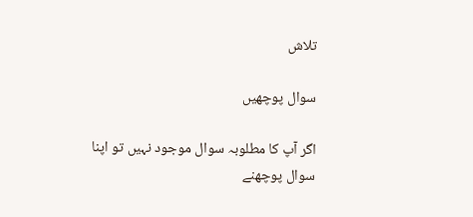تلاش

سوال پوچھیں

اگر آپ کا مطلوبہ سوال موجود نہیں تو اپنا سوال پوچھنے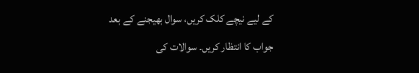کے لیے نیچے کلک کریں، سوال بھیجنے کے بعد جواب کا انتظار کریں۔ سوالات کی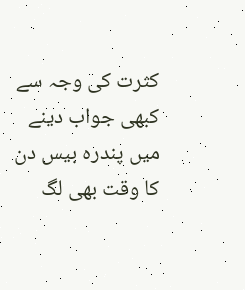کثرت کی وجہ سے کبھی جواب دینے میں پندرہ بیس دن کا وقت بھی لگ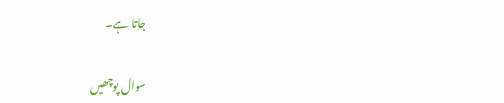جاتا ہے۔

سوال پوچھیں